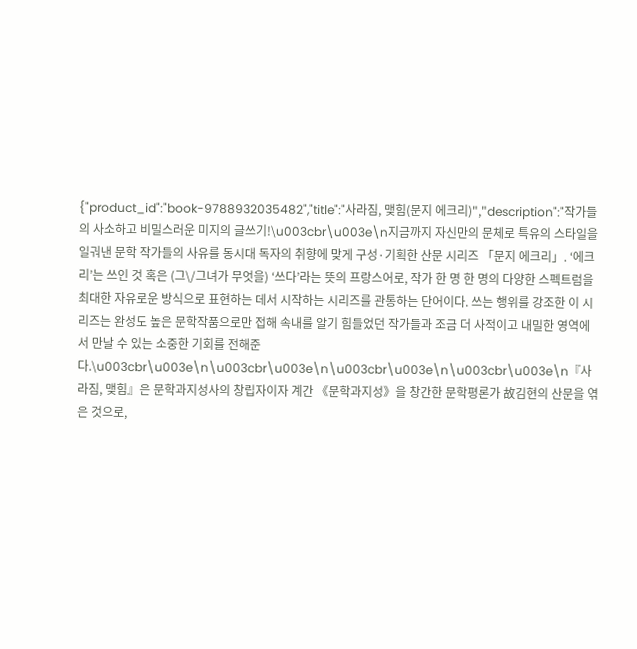{"product_id":"book-9788932035482","title":"사라짐, 맺힘(문지 에크리)","description":"작가들의 사소하고 비밀스러운 미지의 글쓰기!\u003cbr\u003e\n지금까지 자신만의 문체로 특유의 스타일을 일궈낸 문학 작가들의 사유를 동시대 독자의 취향에 맞게 구성·기획한 산문 시리즈 「문지 에크리」. ‘에크리’는 쓰인 것 혹은 (그\/그녀가 무엇을) ‘쓰다’라는 뜻의 프랑스어로, 작가 한 명 한 명의 다양한 스펙트럼을 최대한 자유로운 방식으로 표현하는 데서 시작하는 시리즈를 관통하는 단어이다. 쓰는 행위를 강조한 이 시리즈는 완성도 높은 문학작품으로만 접해 속내를 알기 힘들었던 작가들과 조금 더 사적이고 내밀한 영역에서 만날 수 있는 소중한 기회를 전해준다.\u003cbr\u003e\n\u003cbr\u003e\n\u003cbr\u003e\n\u003cbr\u003e\n『사라짐, 맺힘』은 문학과지성사의 창립자이자 계간 《문학과지성》을 창간한 문학평론가 故김현의 산문을 엮은 것으로,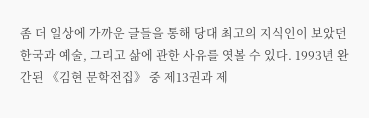좀 더 일상에 가까운 글들을 통해 당대 최고의 지식인이 보았던 한국과 예술, 그리고 삶에 관한 사유를 엿볼 수 있다. 1993년 완간된 《김현 문학전집》 중 제13권과 제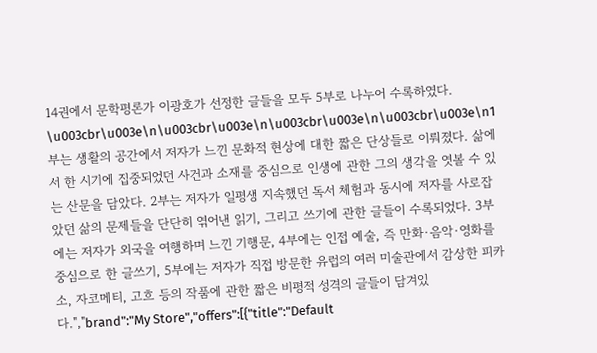14권에서 문학평론가 이광호가 선정한 글들을 모두 5부로 나누어 수록하였다. \u003cbr\u003e\n\u003cbr\u003e\n\u003cbr\u003e\n\u003cbr\u003e\n1부는 생활의 공간에서 저자가 느낀 문화적 현상에 대한 짧은 단상들로 이뤄졌다. 삶에서 한 시기에 집중되었던 사건과 소재를 중심으로 인생에 관한 그의 생각을 엿볼 수 있는 산문을 담았다. 2부는 저자가 일평생 지속했던 독서 체험과 동시에 저자를 사로잡았던 삶의 문제들을 단단히 엮어낸 읽기, 그리고 쓰기에 관한 글들이 수록되었다. 3부에는 저자가 외국을 여행하며 느낀 기행문, 4부에는 인접 예술, 즉 만화·음악·영화를 중심으로 한 글쓰기, 5부에는 저자가 직접 방문한 유럽의 여러 미술관에서 감상한 피카소, 자코메티, 고흐 등의 작품에 관한 짧은 비평적 성격의 글들이 담겨있다.","brand":"My Store","offers":[{"title":"Default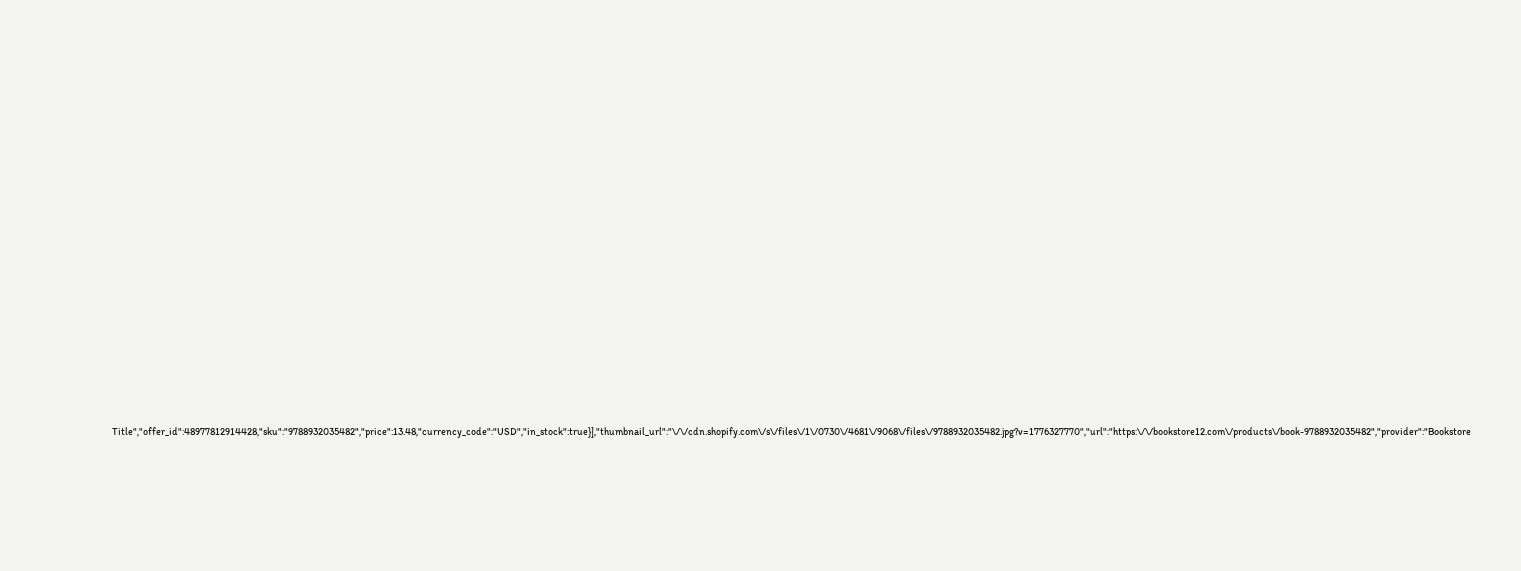Title","offer_id":48977812914428,"sku":"9788932035482","price":13.48,"currency_code":"USD","in_stock":true}],"thumbnail_url":"\/\/cdn.shopify.com\/s\/files\/1\/0730\/4681\/9068\/files\/9788932035482.jpg?v=1776327770","url":"https:\/\/bookstore12.com\/products\/book-9788932035482","provider":"Bookstore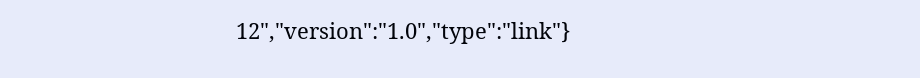12","version":"1.0","type":"link"}